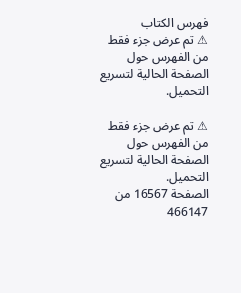فهرس الكتاب
⚠ تم عرض جزء فقط من الفهرس حول الصفحة الحالية لتسريع التحميل.

⚠ تم عرض جزء فقط من الفهرس حول الصفحة الحالية لتسريع التحميل.
الصفحة 16567 من 466147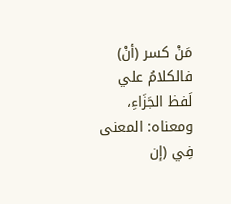مَنْ كسر (أنْ) فالكلامُ علي لَفظ الجَزَاءِ، ومعناه: المعنى فِي (إن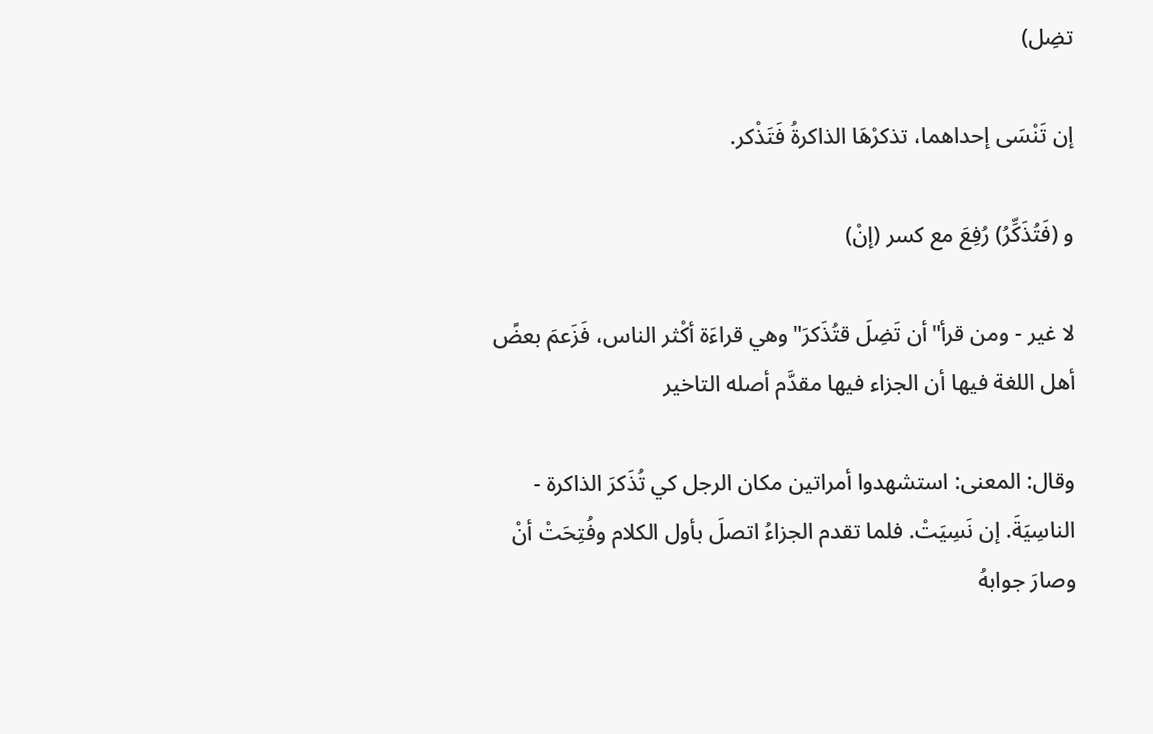تضِل)

إن تَنْسَى إحداهما، تذكرْهَا الذاكرةُ فَتَذْكر.

و (فَتُذَكِّرُ) رُفِعَ مع كسر (إنْ)

لا غير - ومن قرأ"أن تَضِلَ قتُذَكرَ"وهي قراءَة أكْثر الناس، فَزَعمَ بعضً أهل اللغة فيها أن الجزاء فيها مقدَّم أصله التاخير

وقال: المعنى: استشهدوا أمراتين مكان الرجل كي تُذَكرَ الذاكرة - الناسِيَةَ. إن نَسِيَتْ. فلما تقدم الجزاءُ اتصلَ بأول الكلام وفُتِحَتْ أنْ وصارَ جوابهُ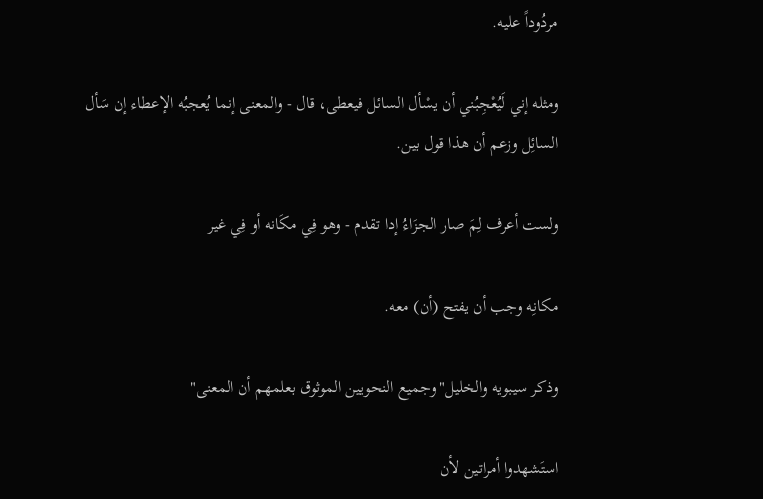مردُوداً عليه.

ومثله إني لَيُعْجِبُني أن يسْأل السائل فيعطى، قال - والمعنى إنما يُعجبُه الإعطاء إن سَأل السائِل وزعم أن هذا قول بين.

ولست أعرف لِمَ صار الجزَاءُ إدا تقدم - وهو فِي مكَانه أو فِي غير

مكانِه وجب أن يفتح (أن) معه.

وذكر سيبويه والخليل"وجميع النحويين الموثوق بعلمهم أن المعنى"

استَشهدوا أمراتين لأن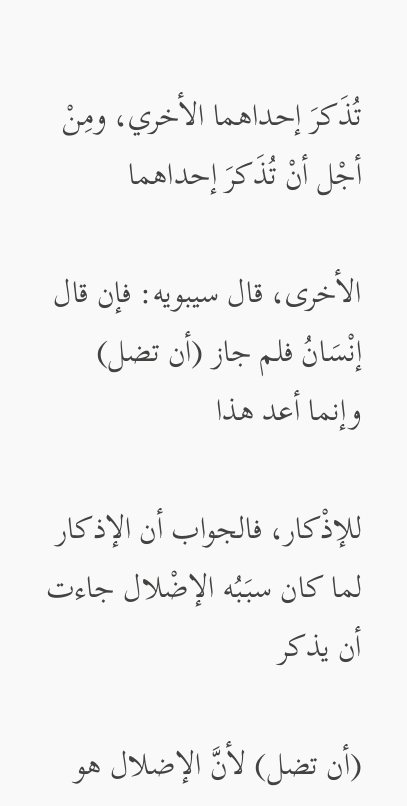تُذَكرَ إحداهما الأخري، ومِنْ أجْل أنْ تُذَكرَ إحداهما

الأخرى، قال سيبويه: فإن قال إنْسَانُ فلم جاز (أن تضل) وإنما أعد هذا

للإذْكار، فالجواب أن الإذكار لما كان سبَبُه الإضْلال جاءت أن يذكر

(أن تضل) لأنَّ الإضلال هو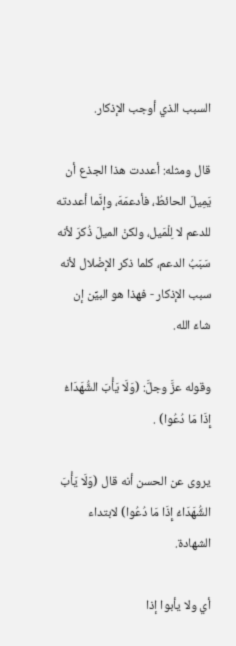السبب الذي أوجب الإذكار.

قال ومثله: أعددت هذا الجذع أن يَمِيلَ الحائطُ، فأدعمَهَ، وإنَّما أعددته للدعم لا لِلْمَيل، ولكنْ الميلَ ذُكرَ لأنه سَبَبُ الدعم، كلما ذكر الإضْلال لأنه سبب الإذكار - فهذا هو البيِّن إن شاءَ الله.

وقوله عزَّ وجلَّ: (وَلَا يَأْبَ الشُّهَدَاءُ إِذَا مَا دُعُوا) .

يروى عن الحسن أنه قال (وَلَا يَأْبَ الشُّهَدَاءُ إِذَا مَا دُعُوا) لابتداء الشهادة.

أي ولا يأبوا إذا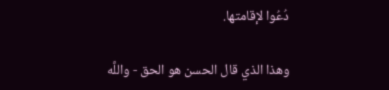دُعُوا لإقامتها.

وهذا الذي قال الحسن هو الحق - واللَّه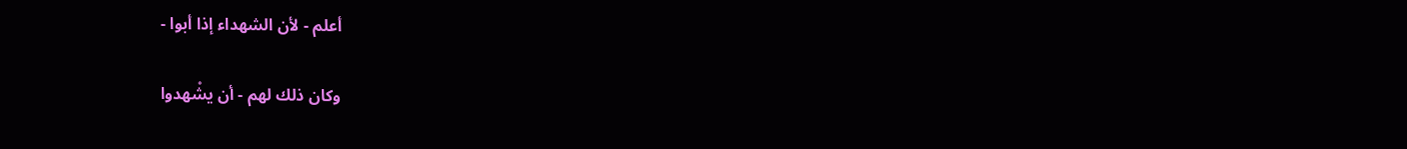أعلم - لأن الشهداء إذا أبوا -

وكان ذلك لهم - أن يشْهدوا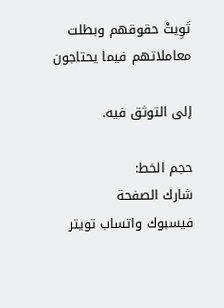تَوِيتْ حقوقهم وبطلت معاملاتهم فيما يحتاجون

إلى التوثق فيه.

حجم الخط:
شارك الصفحة
فيسبوك واتساب تويتر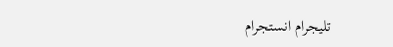تليجرام انستجرام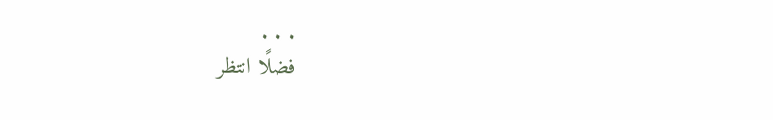. . .
فضلًا انتظر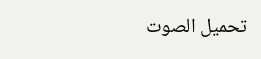تحميل الصوت